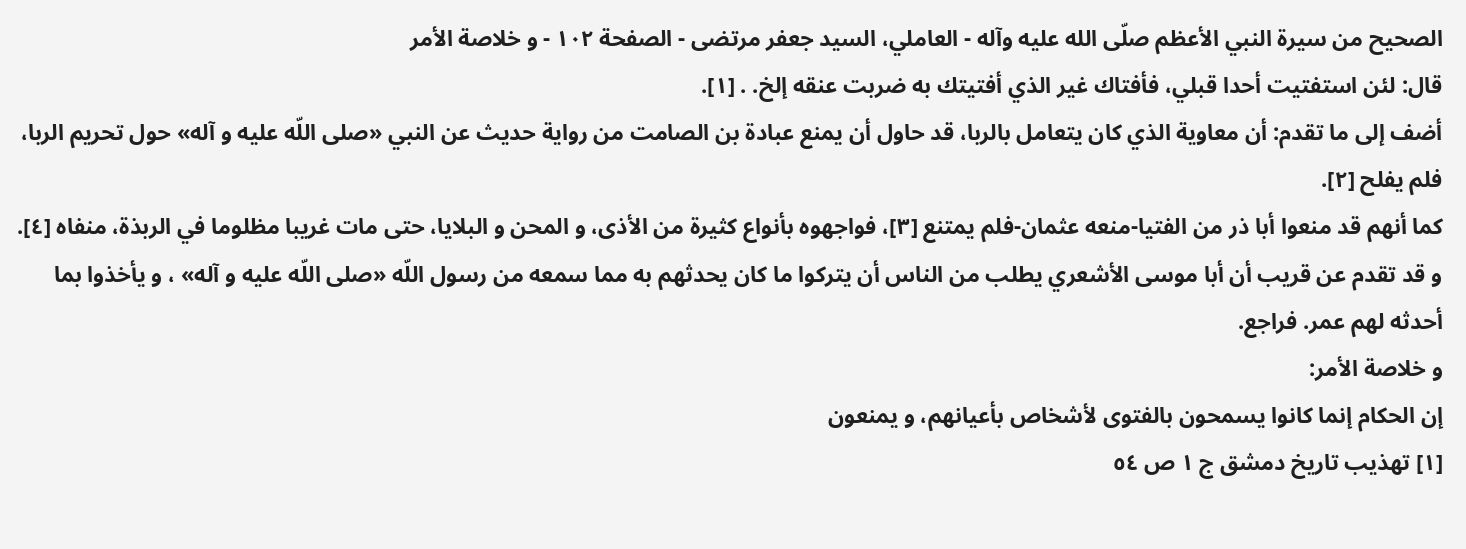الصحيح من سيرة النبي الأعظم صلّى الله عليه وآله - العاملي، السيد جعفر مرتضى - الصفحة ١٠٢ - و خلاصة الأمر
قال: لئن استفتيت أحدا قبلي، فأفتاك غير الذي أفتيتك به ضربت عنقه إلخ. . [١].
أضف إلى ما تقدم: أن معاوية الذي كان يتعامل بالربا، قد حاول أن يمنع عبادة بن الصامت من رواية حديث عن النبي «صلى اللّه عليه و آله» حول تحريم الربا، فلم يفلح [٢].
كما أنهم قد منعوا أبا ذر من الفتيا-منعه عثمان-فلم يمتنع [٣]، فواجهوه بأنواع كثيرة من الأذى، و المحن و البلايا، حتى مات غريبا مظلوما في الربذة، منفاه [٤].
و قد تقدم عن قريب أن أبا موسى الأشعري يطلب من الناس أن يتركوا ما كان يحدثهم به مما سمعه من رسول اللّه «صلى اللّه عليه و آله» ، و يأخذوا بما أحدثه لهم عمر. فراجع.
و خلاصة الأمر:
إن الحكام إنما كانوا يسمحون بالفتوى لأشخاص بأعيانهم، و يمنعون
[١] تهذيب تاريخ دمشق ج ١ ص ٥٤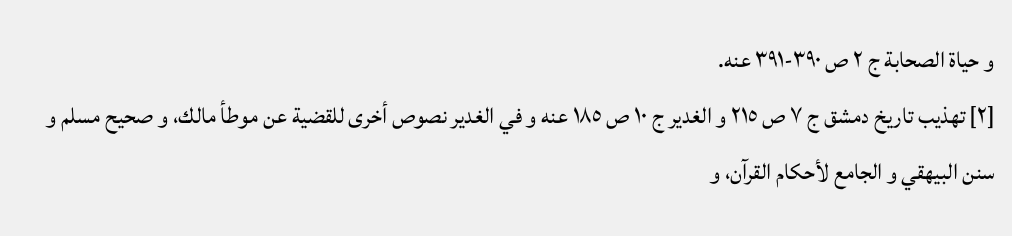و حياة الصحابة ج ٢ ص ٣٩٠-٣٩١ عنه.
[٢] تهذيب تاريخ دمشق ج ٧ ص ٢١٥ و الغدير ج ١٠ ص ١٨٥ عنه و في الغدير نصوص أخرى للقضية عن موطأ مالك، و صحيح مسلم و سنن البيهقي و الجامع لأحكام القرآن، و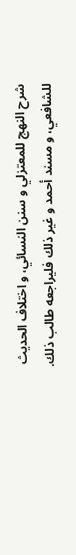شرح النهج للمعتزلي و سنن النسائي، و اختلاف الحديث للشافعي، و مسند أحمد و غير ذلك فليراجعه طالب ذلك.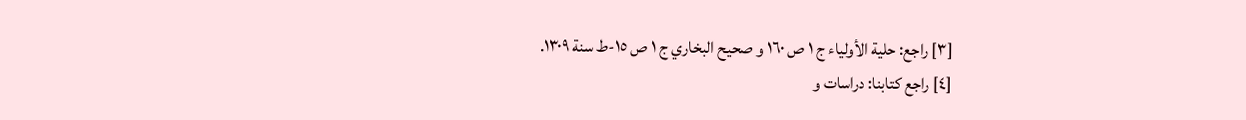[٣] راجع: حلية الأولياء ج ١ ص ١٦٠ و صحيح البخاري ج ١ ص ١٥-ط سنة ١٣٠٩.
[٤] راجع كتابنا: دراسات و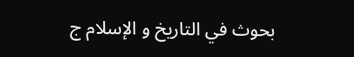بحوث في التاريخ و الإسلام ج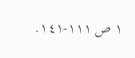١ ص ١١١-١٤١.